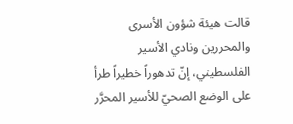قالت هيئة شؤون الأسرى والمحررين ونادي الأسير الفلسطيني، إنّ تدهوراً خطيراً طرأ على الوضع الصحيّ للأسير المحرَّر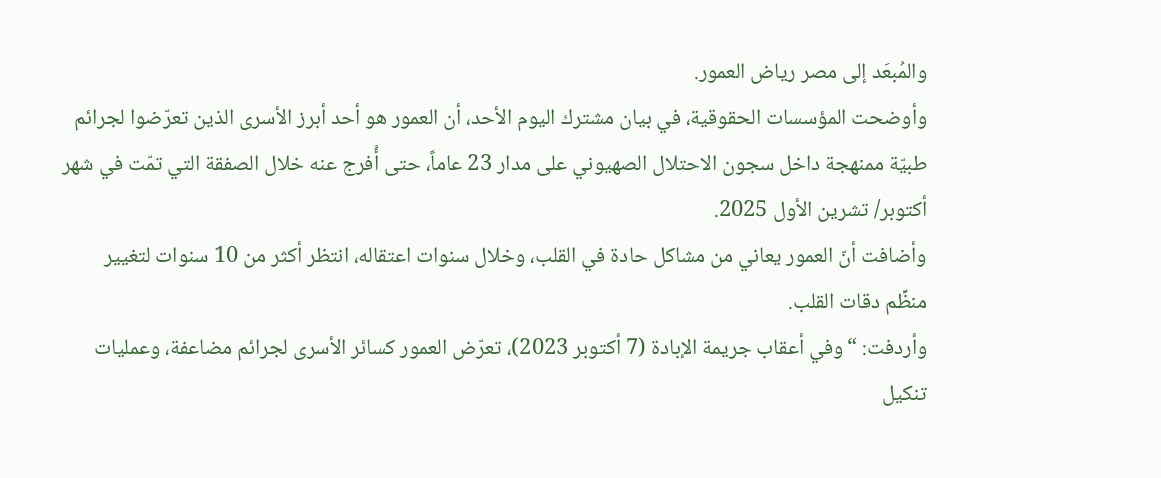والمُبعَد إلى مصر رياض العمور.
وأوضحت المؤسسات الحقوقية، في بيان مشترك اليوم الأحد، أن العمور هو أحد أبرز الأسرى الذين تعرّضوا لجرائم طبيّة ممنهجة داخل سجون الاحتلال الصهيوني على مدار 23 عاماً، حتى أُفرج عنه خلال الصفقة التي تمّت في شهر أكتوبر/ تشرين الأول 2025.
وأضافت أنّ العمور يعاني من مشاكل حادة في القلب، وخلال سنوات اعتقاله، انتظر أكثر من 10 سنوات لتغيير منظِّم دقات القلب.
وأردفت: “وفي أعقاب جريمة الإبادة (7 أكتوبر 2023)، تعرّض العمور كسائر الأسرى لجرائم مضاعفة، وعمليات تنكيل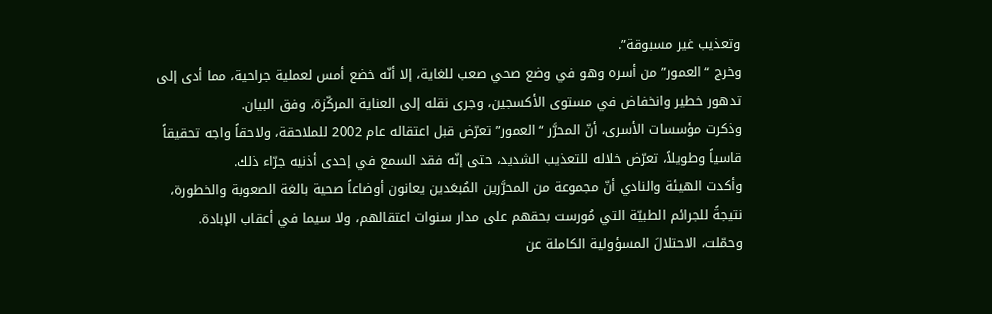وتعذيب غير مسبوقة”.
وخرج “العمور” من أسره وهو في وضع صحي صعب للغاية، إلا أنّه خضع أمس لعملية جراحية، مما أدى إلى تدهور خطير وانخفاض في مستوى الأكسجين، وجرى نقله إلى العناية المركّزة، وفق البيان.
وذكرت مؤسسات الأسرى، أنّ المحرَّر “العمور” تعرّض قبل اعتقاله عام 2002 للملاحقة، ولاحقاً واجه تحقيقاً قاسياً وطويلاً، تعرّض خلاله للتعذيب الشديد، حتى إنّه فقد السمع في إحدى أذنيه جرّاء ذلك.
وأكدت الهيئة والنادي أنّ مجموعة من المحرَّرين المُبعَدين يعانون أوضاعاً صحية بالغة الصعوبة والخطورة، نتيجةً للجرائم الطبيّة التي مُورست بحقهم على مدار سنوات اعتقالهم، ولا سيما في أعقاب الإبادة.
وحمّلت، الاحتلالَ المسؤولية الكاملة عن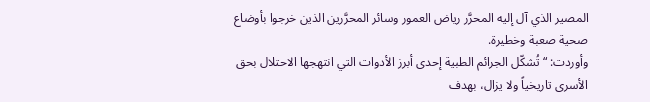المصير الذي آل إليه المحرَّر رياض العمور وسائر المحرَّرين الذين خرجوا بأوضاع صحية صعبة وخطيرة.
وأوردت: “تُشكّل الجرائم الطبية إحدى أبرز الأدوات التي انتهجها الاحتلال بحق الأسرى تاريخياً ولا يزال، بهدف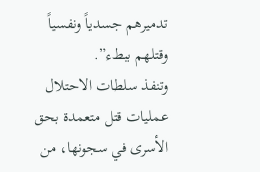تدميرهم جسدياً ونفسياً وقتلهم ببطء”.
وتنفذ سلطات الاحتلال عمليات قتل متعمدة بحق الأسرى في سجونها، من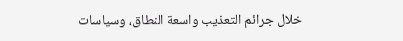خلال جرائم التعذيب واسعة النطاق، وسياسات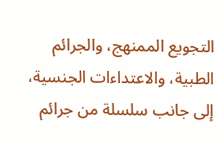التجويع الممنهج، والجرائم الطبية، والاعتداءات الجنسية، إلى جانب سلسلة من جرائم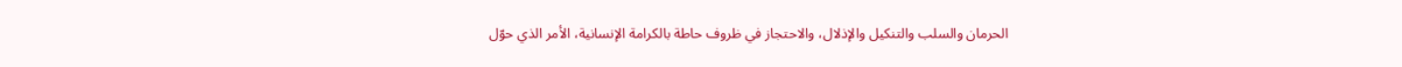الحرمان والسلب والتنكيل والإذلال، والاحتجاز في ظروف حاطة بالكرامة الإنسانية، الأمر الذي حوّل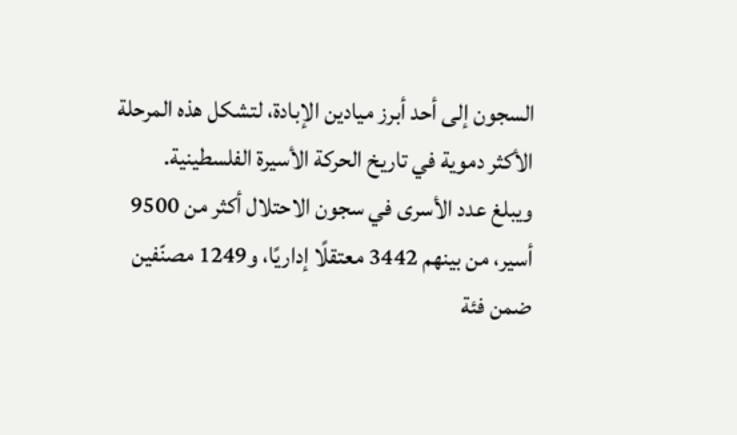السجون إلى أحد أبرز ميادين الإبادة، لتشكل هذه المرحلة الأكثر دموية في تاريخ الحركة الأسيرة الفلسطينية.
ويبلغ عدد الأسرى في سجون الاحتلال أكثر من 9500 أسير، من بينهم 3442 معتقلًا إداريًا، و1249 مصنّفين ضمن فئة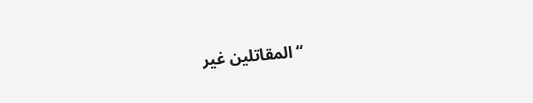“المقاتلين غير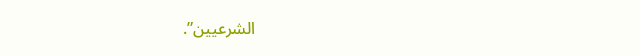الشرعيين”.